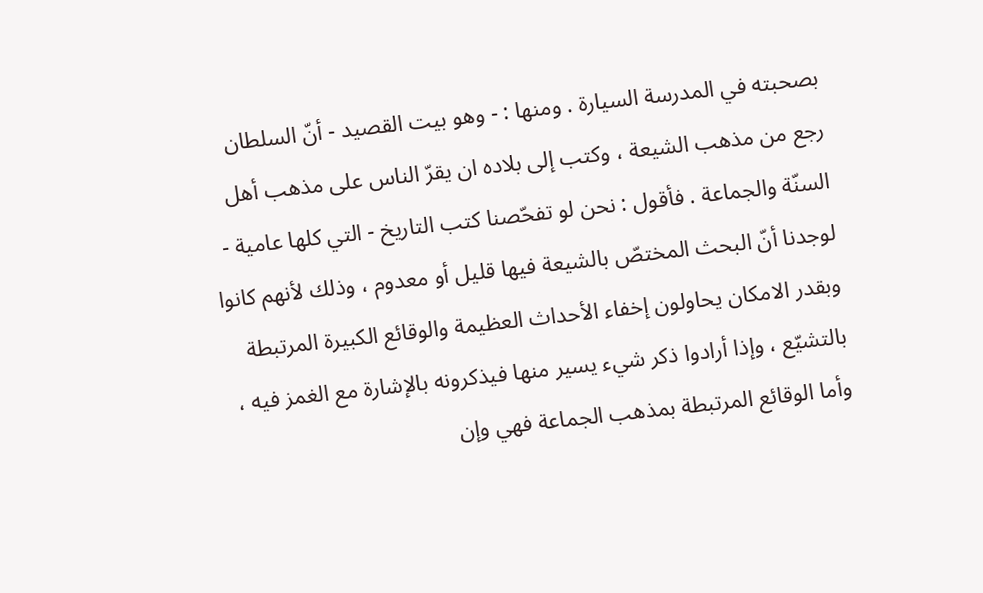بصحبته في المدرسة السيارة . ومنها : - وهو بيت القصيد - أنّ السلطان رجع من مذهب الشيعة ، وكتب إلى بلاده ان يقرّ الناس على مذهب أهل السنّة والجماعة . فأقول : نحن لو تفحّصنا كتب التاريخ - التي كلها عامية - لوجدنا أنّ البحث المختصّ بالشيعة فيها قليل أو معدوم ، وذلك لأنهم كانوا وبقدر الامكان يحاولون إخفاء الأحداث العظيمة والوقائع الكبيرة المرتبطة بالتشيّع ، وإذا أرادوا ذكر شيء يسير منها فيذكرونه بالإشارة مع الغمز فيه ، وأما الوقائع المرتبطة بمذهب الجماعة فهي وإن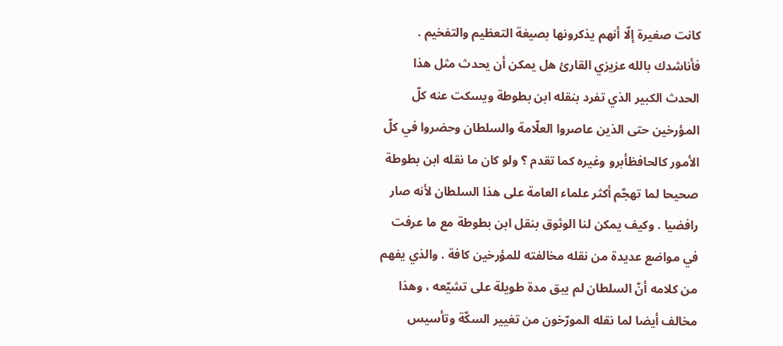كانت صغيرة إلّا أنهم يذكرونها بصيغة التعظيم والتفخيم . فأناشدك بالله عزيزي القارئ هل يمكن أن يحدث مثل هذا الحدث الكبير الذي تفرد بنقله ابن بطوطة ويسكت عنه كلّ المؤرخين حتى الذين عاصروا العلّامة والسلطان وحضروا في كلّ الأمور كالحافظأبرو وغيره كما تقدم ؟ ولو كان ما نقله ابن بطوطة صحيحا لما تهجّم أكثر علماء العامة على هذا السلطان لأنه صار رافضيا . وكيف يمكن لنا الوثوق بنقل ابن بطوطة مع ما عرفت في مواضع عديدة من نقله مخالفته للمؤرخين كافة . والذي يفهم من كلامه أنّ السلطان لم يبق مدة طويلة على تشيّعه ، وهذا مخالف أيضا لما نقله المورّخون من تغيير السكّة وتأسيس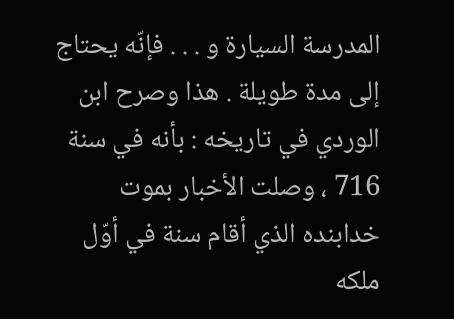المدرسة السيارة و . . . فإنّه يحتاج إلى مدة طويلة . هذا وصرح ابن الوردي في تاريخه : بأنه في سنة 716 ، وصلت الأخبار بموت خدابنده الذي أقام سنة في أوّل ملكه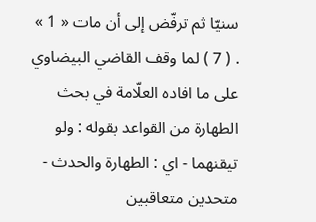سنيّا ثم ترفّض إلى أن مات « 1 » . ( 7 ) لما وقف القاضي البيضاوي على ما افاده العلّامة في بحث الطهارة من القواعد بقوله : ولو تيقنهما - اي : الطهارة والحدث - متحدين متعاقبين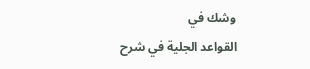وشك في
القواعد الجلية في شرح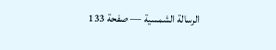الرسالة الشمسية — صفحة 133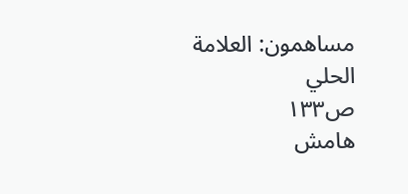مساهمون: العلامة الحلي
ص١٣٣
هامش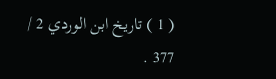( 1 ) تاريخ ابن الوردي 2 / 377 .